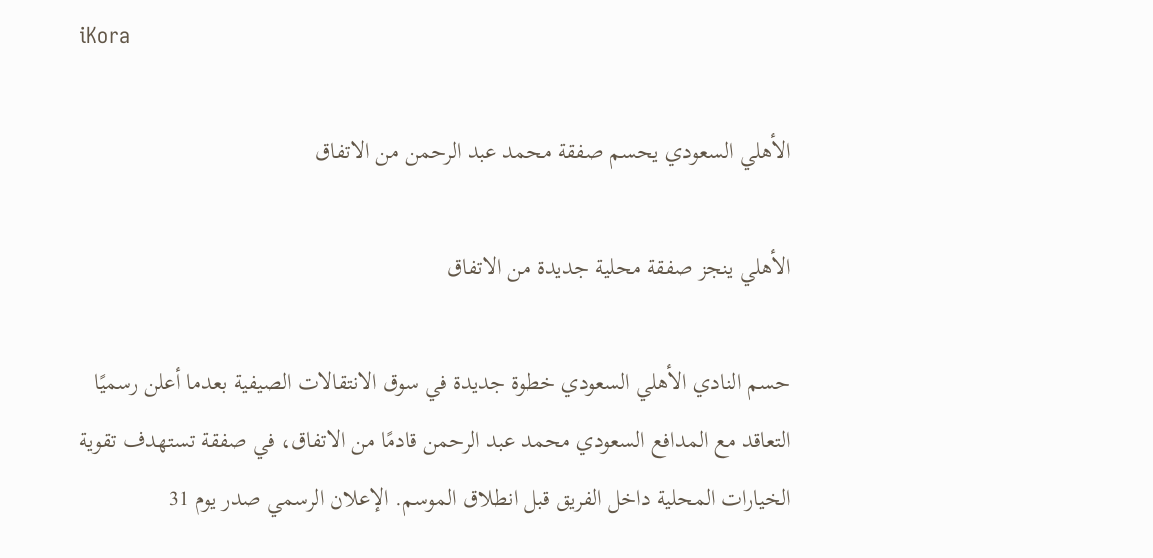iKora

الأهلي السعودي يحسم صفقة محمد عبد الرحمن من الاتفاق

الأهلي ينجز صفقة محلية جديدة من الاتفاق

حسم النادي الأهلي السعودي خطوة جديدة في سوق الانتقالات الصيفية بعدما أعلن رسميًا التعاقد مع المدافع السعودي محمد عبد الرحمن قادمًا من الاتفاق، في صفقة تستهدف تقوية الخيارات المحلية داخل الفريق قبل انطلاق الموسم. الإعلان الرسمي صدر يوم 31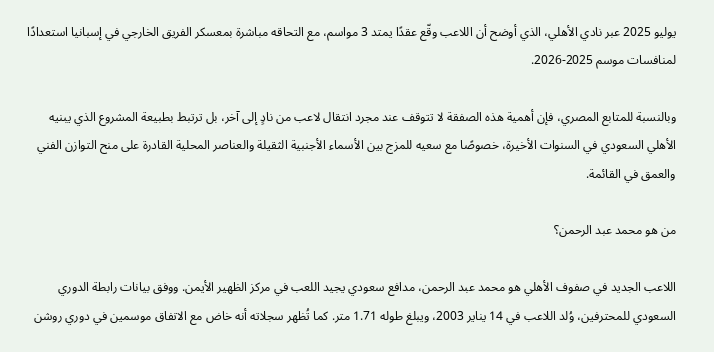يوليو 2025 عبر نادي الأهلي، الذي أوضح أن اللاعب وقّع عقدًا يمتد 3 مواسم، مع التحاقه مباشرة بمعسكر الفريق الخارجي في إسبانيا استعدادًا لمنافسات موسم 2025-2026.

وبالنسبة للمتابع المصري، فإن أهمية هذه الصفقة لا تتوقف عند مجرد انتقال لاعب من نادٍ إلى آخر، بل ترتبط بطبيعة المشروع الذي يبنيه الأهلي السعودي في السنوات الأخيرة، خصوصًا مع سعيه للمزج بين الأسماء الأجنبية الثقيلة والعناصر المحلية القادرة على منح التوازن الفني والعمق في القائمة.

من هو محمد عبد الرحمن؟

اللاعب الجديد في صفوف الأهلي هو محمد عبد الرحمن، مدافع سعودي يجيد اللعب في مركز الظهير الأيمن. ووفق بيانات رابطة الدوري السعودي للمحترفين، وُلد اللاعب في 14 يناير 2003، ويبلغ طوله 1.71 متر. كما تُظهر سجلاته أنه خاض مع الاتفاق موسمين في دوري روشن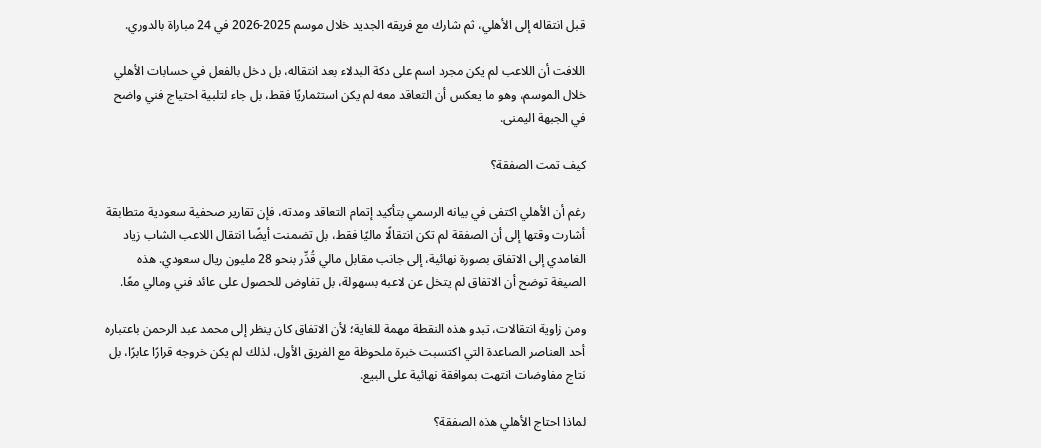قبل انتقاله إلى الأهلي، ثم شارك مع فريقه الجديد خلال موسم 2025-2026 في 24 مباراة بالدوري.

اللافت أن اللاعب لم يكن مجرد اسم على دكة البدلاء بعد انتقاله، بل دخل بالفعل في حسابات الأهلي خلال الموسم، وهو ما يعكس أن التعاقد معه لم يكن استثماريًا فقط، بل جاء لتلبية احتياج فني واضح في الجبهة اليمنى.

كيف تمت الصفقة؟

رغم أن الأهلي اكتفى في بيانه الرسمي بتأكيد إتمام التعاقد ومدته، فإن تقارير صحفية سعودية متطابقة أشارت وقتها إلى أن الصفقة لم تكن انتقالًا ماليًا فقط، بل تضمنت أيضًا انتقال اللاعب الشاب زياد الغامدي إلى الاتفاق بصورة نهائية، إلى جانب مقابل مالي قُدِّر بنحو 28 مليون ريال سعودي. هذه الصيغة توضح أن الاتفاق لم يتخل عن لاعبه بسهولة، بل تفاوض للحصول على عائد فني ومالي معًا.

ومن زاوية انتقالات، تبدو هذه النقطة مهمة للغاية؛ لأن الاتفاق كان ينظر إلى محمد عبد الرحمن باعتباره أحد العناصر الصاعدة التي اكتسبت خبرة ملحوظة مع الفريق الأول، لذلك لم يكن خروجه قرارًا عابرًا، بل نتاج مفاوضات انتهت بموافقة نهائية على البيع.

لماذا احتاج الأهلي هذه الصفقة؟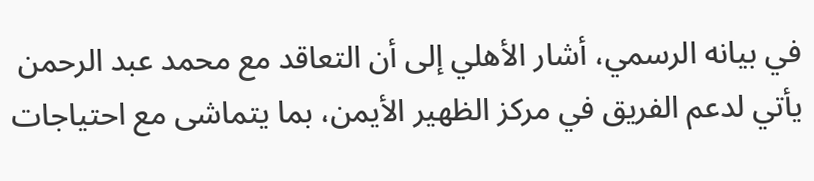في بيانه الرسمي، أشار الأهلي إلى أن التعاقد مع محمد عبد الرحمن يأتي لدعم الفريق في مركز الظهير الأيمن، بما يتماشى مع احتياجات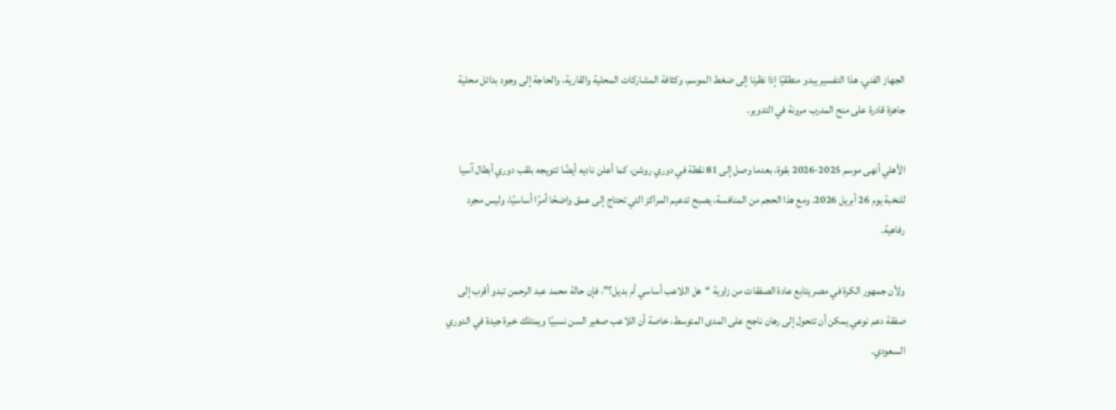الجهاز الفني. هذا التفسير يبدو منطقيًا إذا نظرنا إلى ضغط الموسم، وكثافة المشاركات المحلية والقارية، والحاجة إلى وجود بدائل محلية جاهزة قادرة على منح المدرب مرونة في التدوير.

الأهلي أنهى موسم 2025-2026 بقوة، بعدما وصل إلى 81 نقطة في دوري روشن، كما أعلن ناديه أيضًا تتويجه بلقب دوري أبطال آسيا للنخبة يوم 26 أبريل 2026. ومع هذا الحجم من المنافسة، يصبح تدعيم المراكز التي تحتاج إلى عمق واضحًا أمرًا أساسيًا، وليس مجرد رفاهية.

ولأن جمهور الكرة في مصر يتابع عادة الصفقات من زاوية “هل اللاعب أساسي أم بديل؟”، فإن حالة محمد عبد الرحمن تبدو أقرب إلى صفقة دعم نوعي يمكن أن تتحول إلى رهان ناجح على المدى المتوسط، خاصة أن اللاعب صغير السن نسبيًا ويمتلك خبرة جيدة في الدوري السعودي.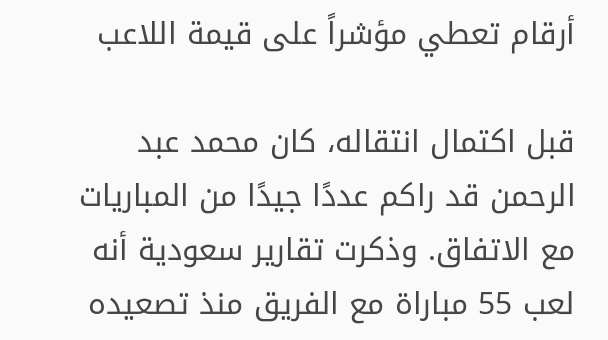أرقام تعطي مؤشراً على قيمة اللاعب

قبل اكتمال انتقاله، كان محمد عبد الرحمن قد راكم عددًا جيدًا من المباريات مع الاتفاق. وذكرت تقارير سعودية أنه لعب 55 مباراة مع الفريق منذ تصعيده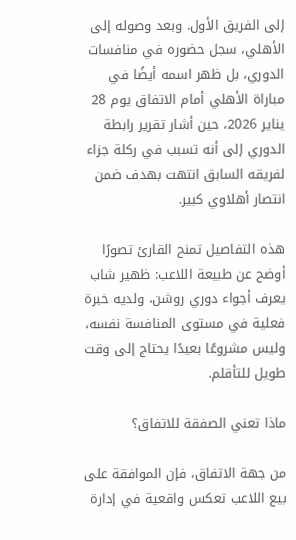إلى الفريق الأول. وبعد وصوله إلى الأهلي، سجل حضوره في منافسات الدوري، بل ظهر اسمه أيضًا في مباراة الأهلي أمام الاتفاق يوم 28 يناير 2026، حين أشار تقرير رابطة الدوري إلى أنه تسبب في ركلة جزاء لفريقه السابق انتهت بهدف ضمن انتصار أهلاوي كبير.

هذه التفاصيل تمنح القارئ تصورًا أوضح عن طبيعة اللاعب: ظهير شاب يعرف أجواء دوري روشن، ولديه خبرة فعلية في مستوى المنافسة نفسه، وليس مشروعًا بعيدًا يحتاج إلى وقت طويل للتأقلم.

ماذا تعني الصفقة للاتفاق؟

من جهة الاتفاق، فإن الموافقة على بيع اللاعب تعكس واقعية في إدارة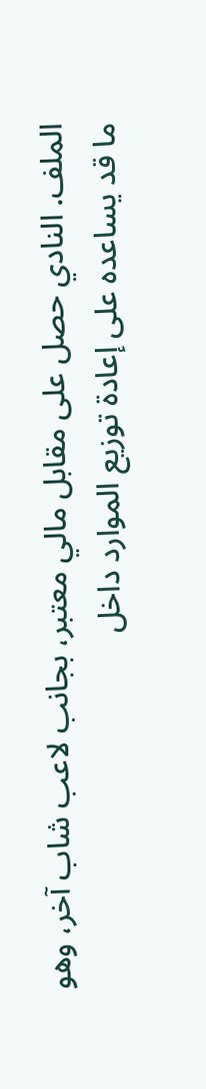الملف. النادي حصل على مقابل مالي معتبر، بجانب لاعب شاب آخر، وهو ما قد يساعده على إعادة توزيع الموارد داخل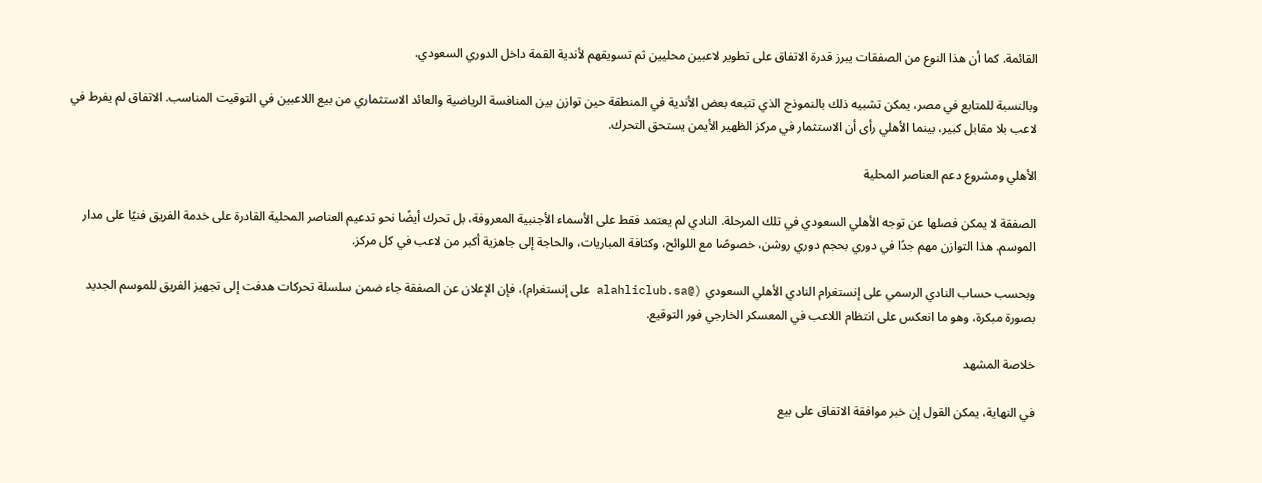القائمة. كما أن هذا النوع من الصفقات يبرز قدرة الاتفاق على تطوير لاعبين محليين ثم تسويقهم لأندية القمة داخل الدوري السعودي.

وبالنسبة للمتابع في مصر، يمكن تشبيه ذلك بالنموذج الذي تتبعه بعض الأندية في المنطقة حين توازن بين المنافسة الرياضية والعائد الاستثماري من بيع اللاعبين في التوقيت المناسب. الاتفاق لم يفرط في لاعب بلا مقابل كبير، بينما الأهلي رأى أن الاستثمار في مركز الظهير الأيمن يستحق التحرك.

الأهلي ومشروع دعم العناصر المحلية

الصفقة لا يمكن فصلها عن توجه الأهلي السعودي في تلك المرحلة. النادي لم يعتمد فقط على الأسماء الأجنبية المعروفة، بل تحرك أيضًا نحو تدعيم العناصر المحلية القادرة على خدمة الفريق فنيًا على مدار الموسم. هذا التوازن مهم جدًا في دوري بحجم دوري روشن، خصوصًا مع اللوائح، وكثافة المباريات، والحاجة إلى جاهزية أكبر من لاعب في كل مركز.

وبحسب حساب النادي الرسمي على إنستغرام النادي الأهلي السعودي (@alahliclub.sa على إنستغرام)، فإن الإعلان عن الصفقة جاء ضمن سلسلة تحركات هدفت إلى تجهيز الفريق للموسم الجديد بصورة مبكرة، وهو ما انعكس على انتظام اللاعب في المعسكر الخارجي فور التوقيع.

خلاصة المشهد

في النهاية، يمكن القول إن خبر موافقة الاتفاق على بيع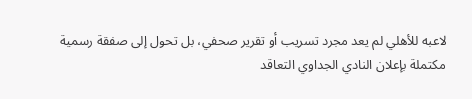لاعبه للأهلي لم يعد مجرد تسريب أو تقرير صحفي، بل تحول إلى صفقة رسمية مكتملة بإعلان النادي الجداوي التعاقد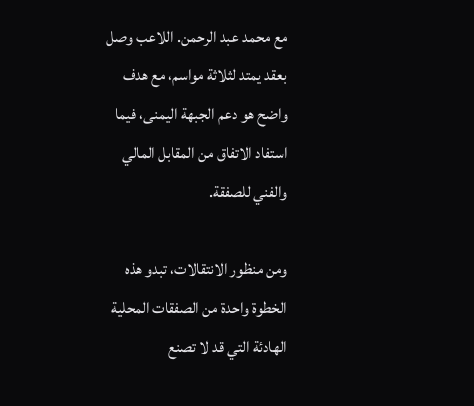مع محمد عبد الرحمن. اللاعب وصل بعقد يمتد لثلاثة مواسم، مع هدف واضح هو دعم الجبهة اليمنى، فيما استفاد الاتفاق من المقابل المالي والفني للصفقة.

ومن منظور الانتقالات، تبدو هذه الخطوة واحدة من الصفقات المحلية الهادئة التي قد لا تصنع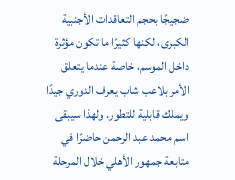ضجيجًا بحجم التعاقدات الأجنبية الكبرى، لكنها كثيرًا ما تكون مؤثرة داخل الموسم، خاصة عندما يتعلق الأمر بلاعب شاب يعرف الدوري جيدًا ويملك قابلية للتطور. ولهذا سيبقى اسم محمد عبد الرحمن حاضرًا في متابعة جمهور الأهلي خلال المرحلة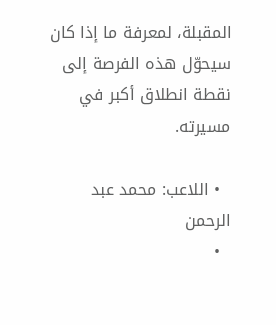المقبلة، لمعرفة ما إذا كان سيحوّل هذه الفرصة إلى نقطة انطلاق أكبر في مسيرته.

  • اللاعب: محمد عبد الرحمن
  •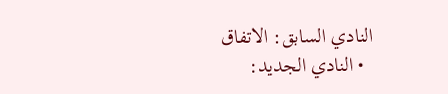النادي السابق: الاتفاق
  • النادي الجديد: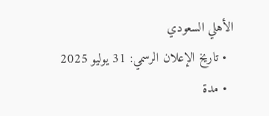الأهلي السعودي
  • تاريخ الإعلان الرسمي: 31 يوليو 2025
  • مدة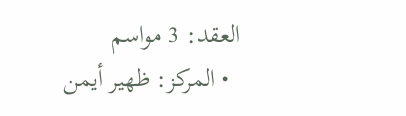العقد: 3 مواسم
  • المركز: ظهير أيمن